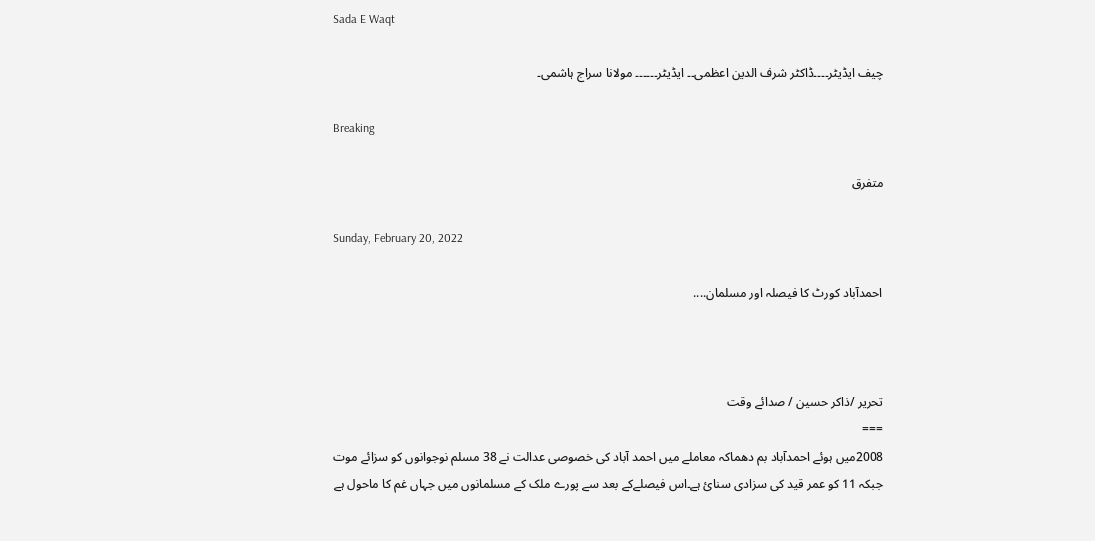Sada E Waqt

چیف ایڈیٹر۔۔۔۔ڈاکٹر شرف الدین اعظمی۔۔ ایڈیٹر۔۔۔۔۔۔ مولانا سراج ہاشمی۔

Breaking

متفرق

Sunday, February 20, 2022

احمدآباد کورٹ کا فیصلہ اور مسلمان....



تحریر /ذاکر حسین / صدائے وقت
===
2008میں ہوئے احمدآباد بم دھماکہ معاملے میں احمد آباد کی خصوصی عدالت نے 38 مسلم نوجوانوں کو سزائے موت جبکہ 11 کو عمر قید کی سزادی سنائ ہے۔اس فیصلےکے بعد سے پورے ملک کے مسلمانوں میں جہاں غم کا ماحول ہے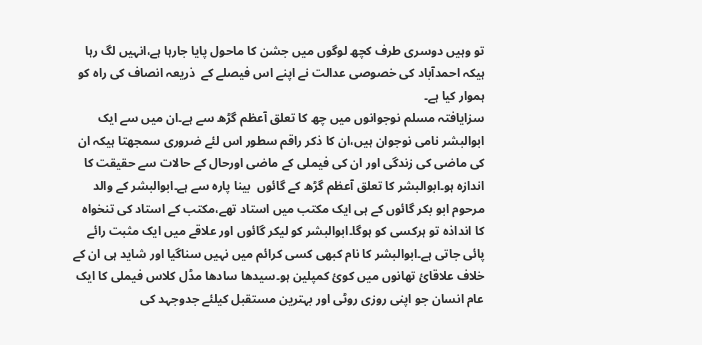تو وہیں دوسری طرف کچھ لوگوں میں جشن کا ماحول پایا جارہا ہے،انہیں لگ رہا ہیکہ احمدآباد کی خصوصی عدالت نے اپنے اس فیصلے کے  ذریعہ انصاف کی راہ کو ہموار کیا ہے۔
سزایافتہ مسلم نوجوانوں میں چھ کا تعلق آعظم گڑھ سے ہے۔ان میں سے ایک ابوالبشر نامی نوجوان ہیں،ان کا ذکر راقم سطور اس لئے ضروری سمجھتا ہیکہ ان کی ماضی کی زندگی اور ان کی فیملی کے ماضی اورحال کے حالات سے حقیقت کا اندازہ ہو۔ابوالبشر کا تعلق آعظم گڑھ کے گائوں  بینا پارہ سے ہے۔ابوالبشر کے والد مرحوم ابو بکر گائوں کے ہی ایک مکتب میں استاد تھے،مکتب کے استاد کی تنخواہ کا انداذہ تو ہرکسی کو ہوگا۔ابوالبشر کو لیکر گائوں اور علاقے میں ایک مثبت رائے پائی جاتی ہے۔ابوالبشر کا نام کبھی کسی کرائم میں نہیں سناگیا اور شاید ہی ان کے خلاف علاقائ تھانوں میں کوئ کمپلین ہو۔سیدھا سادھا مڈل کلاس فیملی کا ایک عام انسان جو اپنی روزی روٹی اور بہترین مستقبل کیلئے جدوجہد کی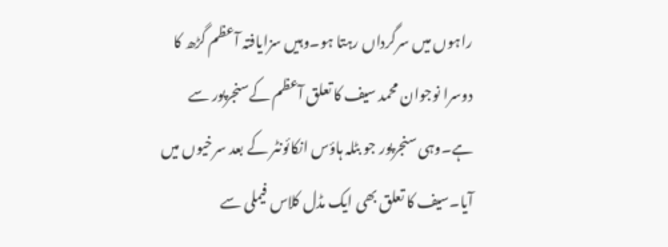راہوں میں سرگرداں رہتا ہو۔وہیں سزایافتہ آعظم گڑھ کا دوسرا نوجوان محمد سیف کا تعلق آعظم کےسنجرپور سے ہے۔وہی سنجرپور جو بٹلہ ہاؤس انکائونٹر کے بعد سرخیوں میں آیا۔سیف کا تعلق بھی ایک مڈل کلاس فیملی سے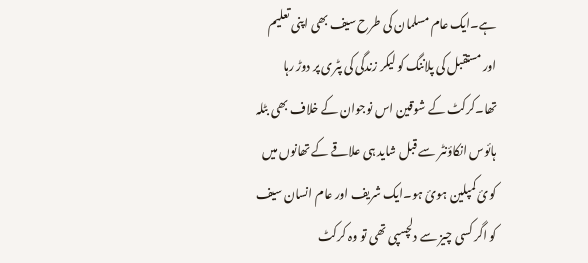ہے۔ایک عام مسلمان کی طرح سیف بھی اپنی تعلیم اور مستقبل کی پلاننگ کو لیکر زندگی کی پٹری پر دوڑ رہا تھا۔کرکٹ کے شوقین اس نوجوان کے خلاف بھی بٹلہ ہائوس انکاؤنٹر سے قبل شاید ہی علاقے کے تھانوں میں کوئ کمپلین ہوئ ہو۔ایک شریف اور عام انسان سیف کو اگر کسی چیز سے دلچسپی تھی تو وہ کرکٹ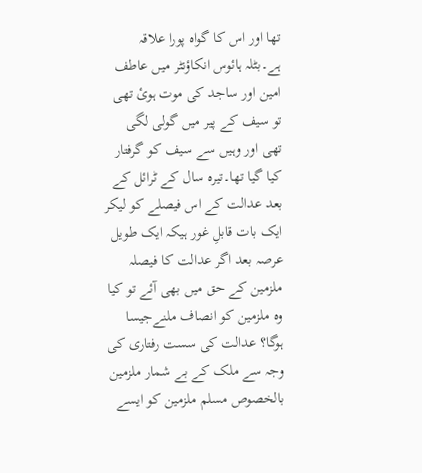تھا اور اس کا گواہ پورا علاقہ ہے۔بٹلہ ہائوس انکاؤنٹر میں عاطف امین اور ساجد کی موت ہوئ تھی تو سیف کے پیر میں گولی لگی تھی اور وہیں سے سیف کو گرفتار کیا گیا تھا۔تیرہ سال کے ٹرائل کے بعد عدالت کے اس فیصلے کو لیکر ایک بات قابلِ غور ہیکہ ایک طویل عرصہ بعد اگر عدالت کا فیصلہ ملزمین کے حق میں بھی آئے تو کیا وہ ملزمین کو انصاف ملنےجیسا ہوگا؟ عدالت کی سست رفتاری کی وجہ سے ملک کے بے شمار ملزمین بالخصوص مسلم ملزمین کو ایسے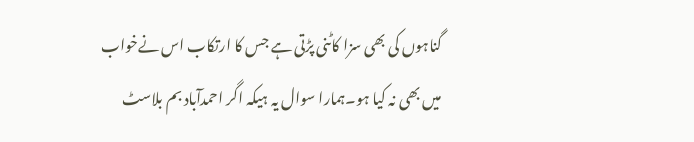گناہوں کی بھی سزا کاٹنی پڑتی ہے جس کا ارتکاب اس نےخواب میں بھی نہ کیا ہو۔ہمارا سوال یہ ہیکہ اگر احمدآباد بم بلاسٹ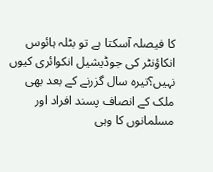کا فیصلہ آسکتا ہے تو بٹلہ ہائوس انکاؤنٹر کی جوڈیشیل انکوائری کیوں نہیں؟تیرہ سال گزرنے کے بعد بھی ملک کے انصاف پسند افراد اور مسلمانوں کا وہی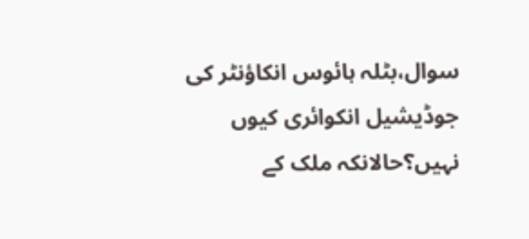سوال،بٹلہ ہائوس انکاؤنٹر کی جوڈیشیل انکوائری کیوں نہیں؟حالانکہ ملک کے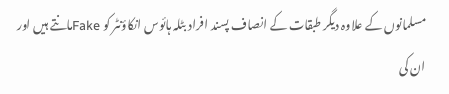مسلمانوں کے علاوہ دیگر طبقات کے انصاف پسند افراد بٹلہ ہائوس انکاؤنٹر کو Fakeمانتے ہیں اور ان کی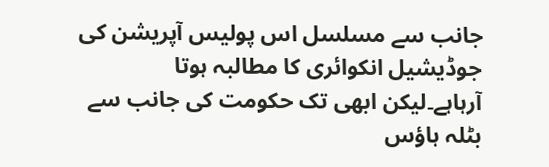جانب سے مسلسل اس پولیس آپریشن کی جوڈیشیل انکوائری کا مطالبہ ہوتا آرہاہے۔لیکن ابھی تک حکومت کی جانب سے بٹلہ ہاؤس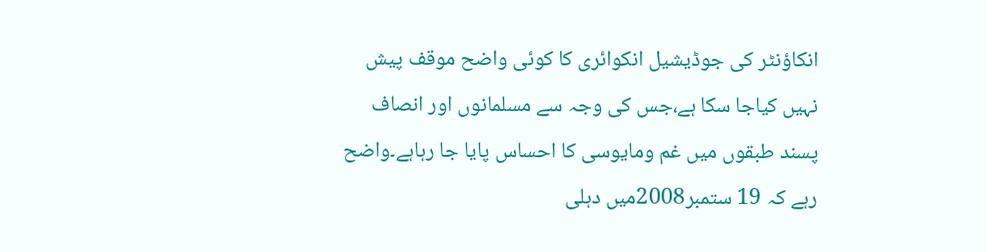انکاؤنٹر کی جوڈیشیل انکوائری کا کوئی واضح موقف پیش نہیں کیاجا سکا ہے،جس کی وجہ سے مسلمانوں اور انصاف پسند طبقوں میں غم ومایوسی کا احساس پایا جا رہاہے۔واضح رہے کہ 19 ستمبر2008میں دہلی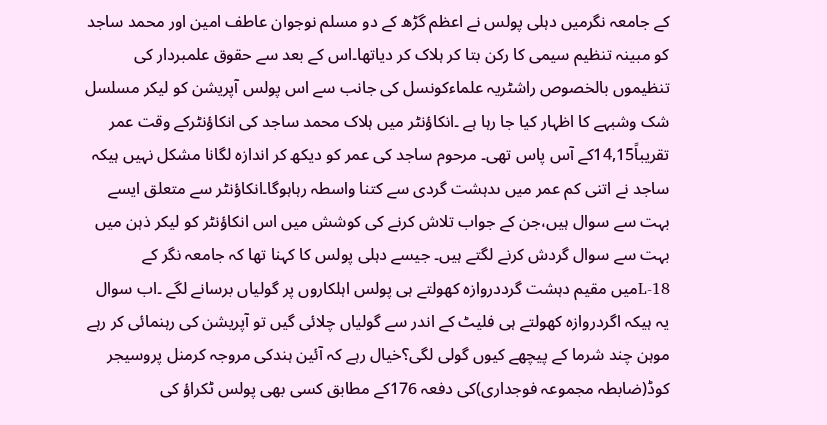کے جامعہ نگرمیں دہلی پولس نے اعظم گڑھ کے دو مسلم نوجوان عاطف امین اور محمد ساجد کو مبینہ تنظیم سیمی کا رکن بتا کر ہلاک کر دیاتھا۔اس کے بعد سے حقوق علمبردار کی تنظیموں بالخصوص راشٹریہ علماءکونسل کی جانب سے اس پولس آپریشن کو لیکر مسلسل شک وشبہے کا اظہار کیا جا رہا ہے ۔انکاؤنٹر میں ہلاک محمد ساجد کی انکاؤنٹرکے وقت عمر تقریباً14,15کے آس پاس تھی۔ مرحوم ساجد کی عمر کو دیکھ کر اندازہ لگانا مشکل نہیں ہیکہ ساجد نے اتنی کم عمر میں ںدہشت گردی سے کتنا واسطہ رہاہوگا۔انکاؤنٹر سے متعلق ایسے بہت سے سوال ہیں،جن کے جواب تلاش کرنے کی کوشش میں اس انکاؤنٹر کو لیکر ذہن میں بہت سے سوال گردش کرنے لگتے ہیں۔ جیسے دہلی پولس کا کہنا تھا کہ جامعہ نگر کے L-18میں مقیم دہشت گرددروازہ کھولتے ہی پولس اہلکاروں پر گولیاں برسانے لگے ۔اب سوال یہ ہیکہ اگردروازہ کھولتے ہی فلیٹ کے اندر سے گولیاں چلائی گیں تو آپریشن کی رہنمائی کر رہے موہن چند شرما کے پیچھے کیوں گولی لگی؟خیال رہے کہ آئین ہندکی مروجہ کرمنل پروسیجر کوڈ(ضابطہ مجموعہ فوجداری)کی دفعہ 176کے مطابق کسی بھی پولس ٹکراؤ کی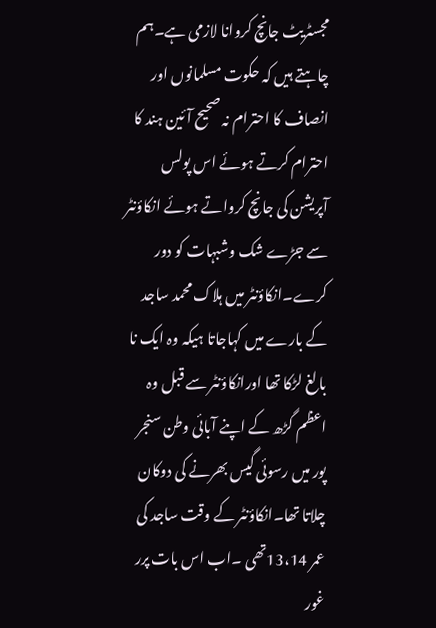مجسٹریٹ جانچ کروانا لازمی ہے۔ہم چاہتے ہیں کہ حکوت مسلمانوں اور انصاف کا احترام نہ صحیح آئین ہند کا احترام کرتے ہوئے اس پولس آپریشن کی جانچ کرواتے ہوئے انکاؤنٹر سے جڑے شک وشبہات کو دور کرے۔انکاؤنٹر میں ہلاک محمد ساجد کے بارے میں کہاجاتا ہیکہ وہ ایک نا بالغ لڑکا تھا اورانکاؤنٹر سے قبل وہ اعظم گڑھ کے اپنے آبائی وطن سنجر پور میں رسوئی گیس بھرنے کی دوکان چلاتا تھا۔انکاؤنٹر کے وقت ساجد کی عمر 13،14تھی ۔اب اس بات پرر غور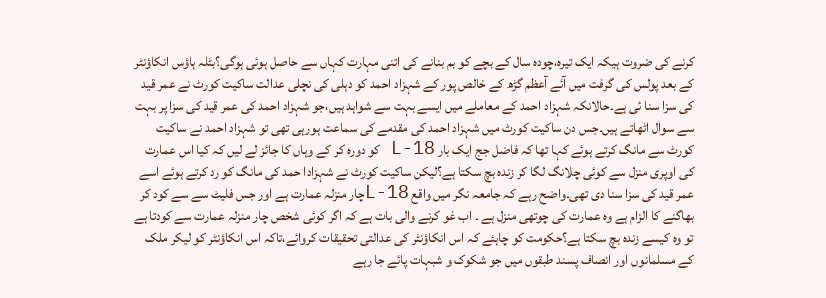کرنے کی ضروت ہیکہ ایک تیرہ،چودہ سال کے بچے کو بم بنانے کی اتنی مہارت کہاں سے حاصل ہوئی ہوگی؟بٹلہ ہاؤس انکاؤنٹر کے بعد پولس کی گرفت میں آئے آعظم گڑھ کے خالص پور کے شہزاد احمد کو دہلی کی نچلی عدالت ساکیت کورٹ نے عمر قید کی سزا سنا ئی ہے۔حالانکہ شہزاد احمد کے معاملے میں ایسے بہت سے شواہد ہیں،جو شہزاد احمد کی عمر قید کی سزا پر بہت سے سوال اٹھاتے ہیں۔جس دن ساکیت کورٹ میں شہزاد احمد کی مقدمے کی سماعت ہورہی تھی تو شہزاد احمد نے ساکیت کورٹ سے مانگ کرتے ہوئے کہا تھا کہ فاضل جج ایک بار L-18 کو دورہ کر کے وہاں کا جائز لے لیں کہ کیا اس عمارت کی اوپری منزل سے کوئی چلانگ لگا کر زندہ بچ سکتا ہے؟لیکن ساکیت کورٹ نے شہزادا حمد کی مانگ کو رد کرتے ہوئے اسے عمر قید کی سزا سنا دی تھی۔واضح رہے کہ جامعہ نگر میں واقع L-18چار منزلہ عمارت ہے اور جس فلیٹ سے سے کود کر بھاگنے کا الزام ہے وہ عمارت کی چوتھی منزل ہے ۔ اب غو کرنے والی بات ہے کہ اگر کوئی شخص چار منزلہ عمارت سے کودتا ہے تو وہ کیسے زندہ بچ سکتا ہے؟حکومت کو چاہئے کہ اس انکاؤنٹر کی عدالتی تحقیقات کروائے،تاکہ اس انکاؤنٹر کو لیکر ملک کے مسلمانوں اور انصاف پسند طبقوں میں جو شکوک و شبہات پائے جا رہے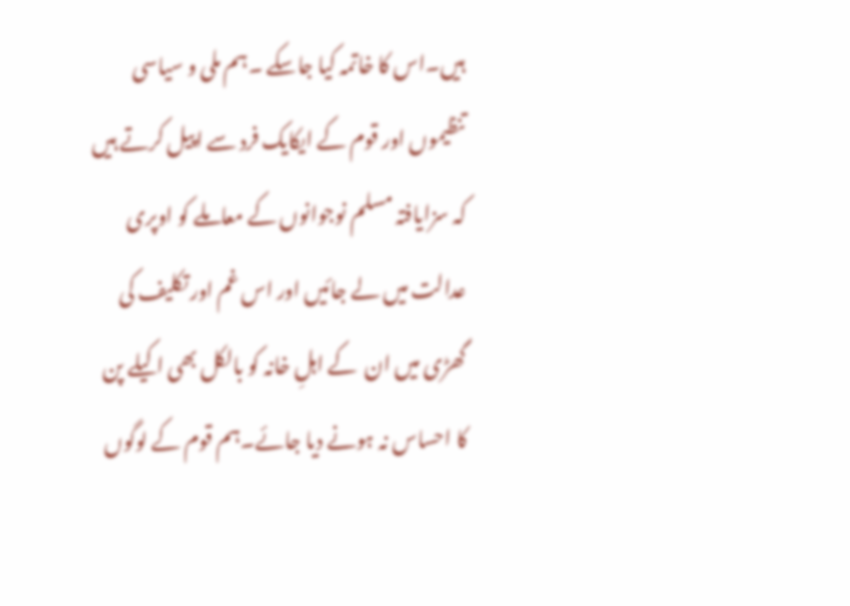ہیں۔اس کا خاتمہ کیا جاسکے ۔ہم ملی و سیاسی تنظیموں اور قوم کے ایکایک فرد سے اپیل کرتے ہیں کہ سزایافتہ مسلم نوجوانوں کے معاملے کو اوپری عدالت میں لے جائیں اور اس غم اور تکلیف کی گھڑی میں ان  کے اہلِ خانہ کو بالکل بھی اکیلے پن کا احساس نہ ہونے دیا جائے۔ہم قوم کے لوگوں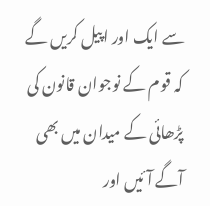سے ایک اور اپیل کریں گے کہ قوم کے نوجوان قانون کی پڑھائی کے میدان میں بھی آگے آئیں اور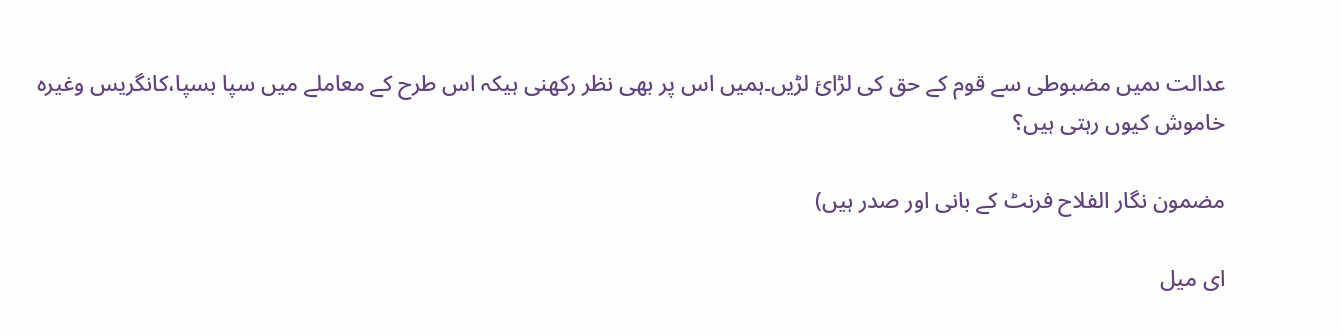عدالت ںمیں مضبوطی سے قوم کے حق کی لڑائ لڑیں۔ہمیں اس پر بھی نظر رکھنی ہیکہ اس طرح کے معاملے میں سپا بسپا،کانگریس وغیرہ خاموش کیوں رہتی ہیں؟

مضمون نگار الفلاح فرنٹ کے بانی اور صدر ہیں)

ای میل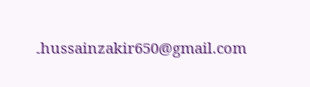۔hussainzakir650@gmail.com